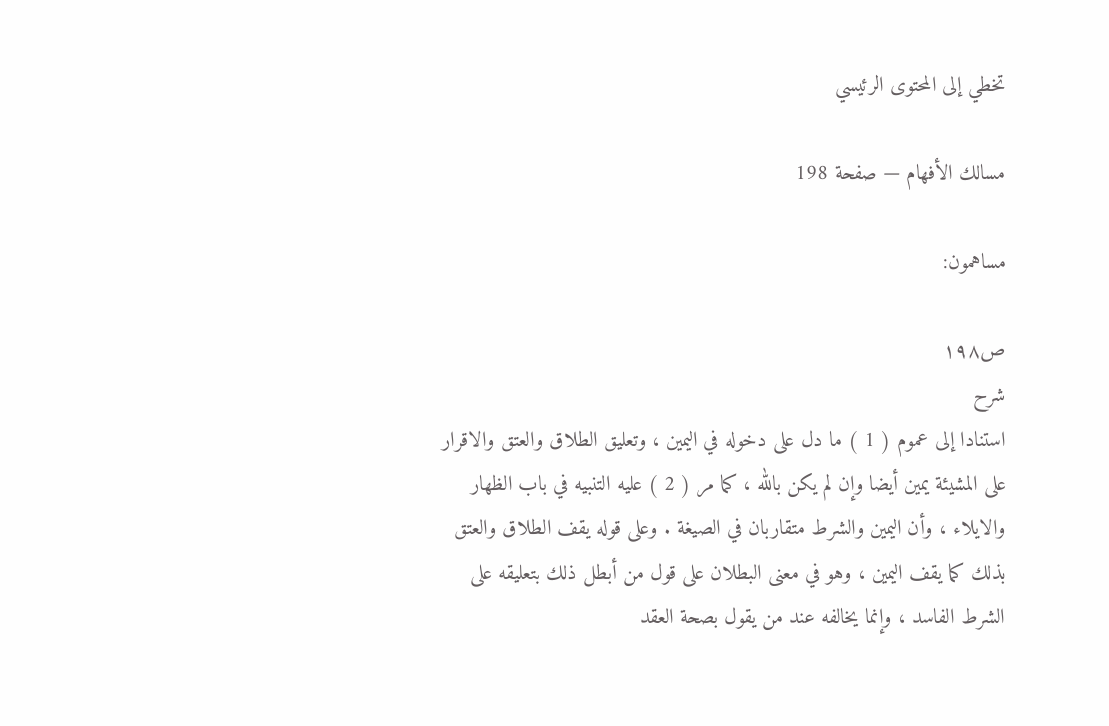تخطي إلى المحتوى الرئيسي

مسالك الأفهام — صفحة 198

مساهمون:

ص١٩٨
شرح
استنادا إلى عموم ( 1 ) ما دل على دخوله في اليمين ، وتعليق الطلاق والعتق والاقرار على المشيئة يمين أيضا وإن لم يكن بالله ، كما مر ( 2 ) عليه التنبيه في باب الظهار والايلاء ، وأن اليمين والشرط متقاربان في الصيغة . وعلى قوله يقف الطلاق والعتق بذلك كما يقف اليمين ، وهو في معنى البطلان على قول من أبطل ذلك بتعليقه على الشرط الفاسد ، وإنما يخالفه عند من يقول بصحة العقد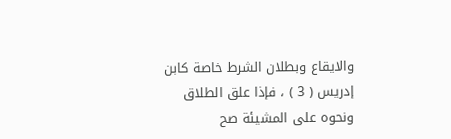والايقاع وبطلان الشرط خاصة كابن إدريس ( 3 ) ، فإذا علق الطلاق ونحوه على المشيئة صح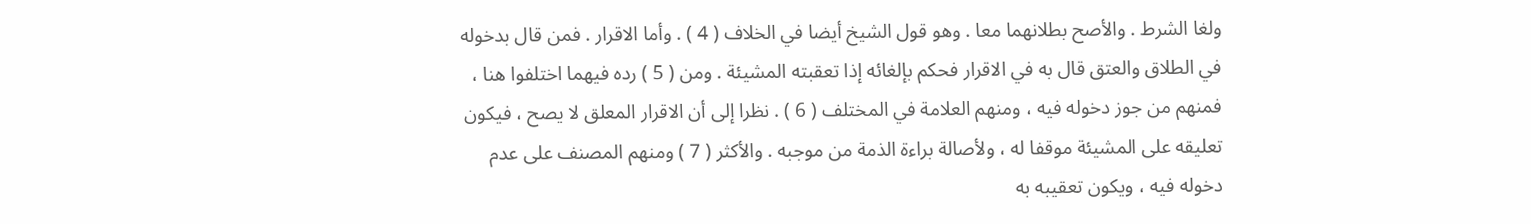ولغا الشرط . والأصح بطلانهما معا . وهو قول الشيخ أيضا في الخلاف ( 4 ) . وأما الاقرار . فمن قال بدخوله في الطلاق والعتق قال به في الاقرار فحكم بإلغائه إذا تعقبته المشيئة . ومن ( 5 ) رده فيهما اختلفوا هنا ، فمنهم من جوز دخوله فيه ، ومنهم العلامة في المختلف ( 6 ) . نظرا إلى أن الاقرار المعلق لا يصح ، فيكون تعليقه على المشيئة موقفا له ، ولأصالة براءة الذمة من موجبه . والأكثر ( 7 ) ومنهم المصنف على عدم دخوله فيه ، ويكون تعقيبه به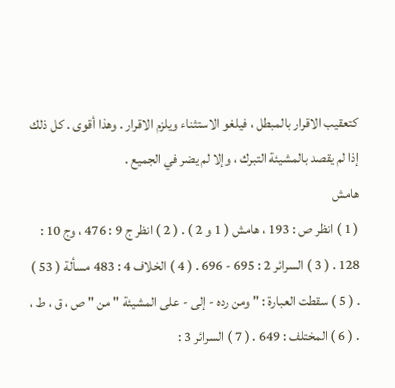كتعقيب الاقرار بالمبطل ، فيلغو الاستثناء ويلزم الاقرار . وهذا أقوى . كل ذلك إذا لم يقصد بالمشيئة التبرك ، وإلا لم يضر في الجميع .
هامش
( 1 ) انظر ص : 193 ، هامش ( 1 و 2 ) . ( 2 ) انظر ج 9 : 476 ، وج 10 : 128 . ( 3 ) السرائر 2 : 695 - 696 . ( 4 ) الخلاف 4 : 483 مسألة ( 53 ) . ( 5 ) سقطت العبارة : " ومن رده - إلى - على المشيئة " من " ص ، ق ، ط ، . ( 6 ) المختلف : 649 . ( 7 ) السرائر 3 :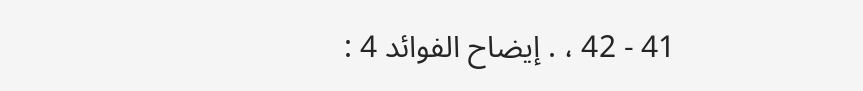41 - 42 ، . إيضاح الفوائد 4 :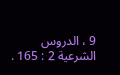9 ، الدروس الشرعية 2 : 165 .